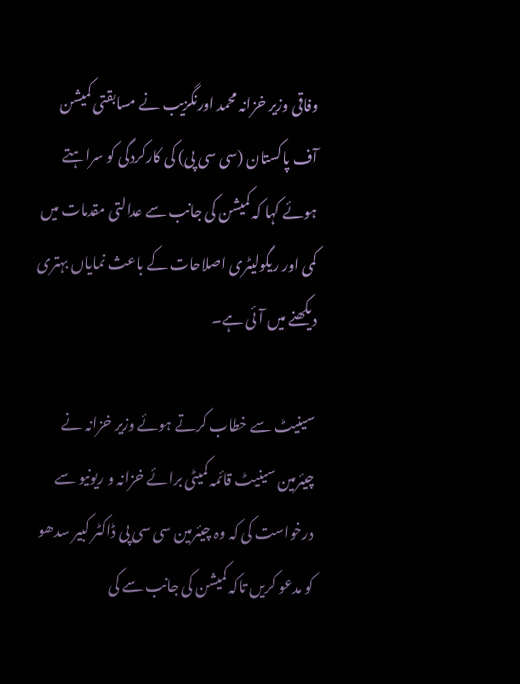وفاقی وزیر خزانہ محمد اورنگزیب نے مسابقتی کمیشن آف پاکستان (سی سی پی) کی کارکردگی کو سراہتے ہوئے کہا کہ کمیشن کی جانب سے عدالتی مقدمات میں کمی اور ریگولیٹری اصلاحات کے باعث نمایاں بہتری دیکھنے میں آئی ہے۔

سینیٹ سے خطاب کرتے ہوئے وزیر خزانہ نے چیئرمین سینیٹ قائمہ کمیٹی برائے خزانہ و ریونیو سے درخواست کی کہ وہ چیئرمین سی سی پی ڈاکٹر کبیر سدھو کو مدعو کریں تاکہ کمیشن کی جانب سے کی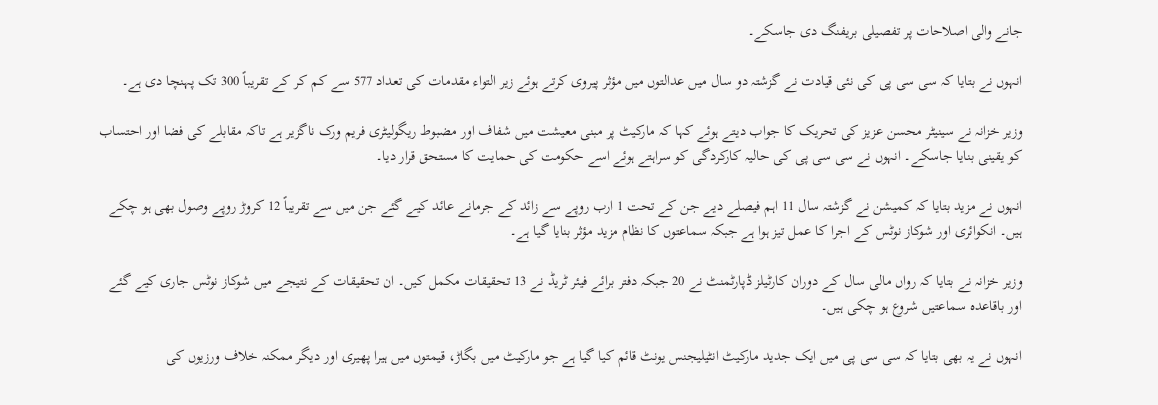جانے والی اصلاحات پر تفصیلی بریفنگ دی جاسکے۔

انہوں نے بتایا کہ سی سی پی کی نئی قیادت نے گزشتہ دو سال میں عدالتوں میں مؤثر پیروی کرتے ہوئے زیر التواء مقدمات کی تعداد 577 سے کم کر کے تقریباً 300 تک پہنچا دی ہے۔

وزیر خزانہ نے سینیٹر محسن عزیز کی تحریک کا جواب دیتے ہوئے کہا کہ مارکیٹ پر مبنی معیشت میں شفاف اور مضبوط ریگولیٹری فریم ورک ناگزیر ہے تاکہ مقابلے کی فضا اور احتساب کو یقینی بنایا جاسکے۔ انہوں نے سی سی پی کی حالیہ کارکردگی کو سراہتے ہوئے اسے حکومت کی حمایت کا مستحق قرار دیا۔

انہوں نے مزید بتایا کہ کمیشن نے گزشتہ سال 11 اہم فیصلے دیے جن کے تحت 1 ارب روپے سے زائد کے جرمانے عائد کیے گئے جن میں سے تقریباً 12 کروڑ روپے وصول بھی ہو چکے ہیں۔ انکوائری اور شوکاز نوٹس کے اجرا کا عمل تیز ہوا ہے جبکہ سماعتوں کا نظام مزید مؤثر بنایا گیا ہے۔

وزیر خزانہ نے بتایا کہ رواں مالی سال کے دوران کارٹیلز ڈپارٹمنٹ نے 20 جبکہ دفتر برائے فیئر ٹریڈ نے 13 تحقیقات مکمل کیں۔ ان تحقیقات کے نتیجے میں شوکاز نوٹس جاری کیے گئے اور باقاعدہ سماعتیں شروع ہو چکی ہیں۔

انہوں نے یہ بھی بتایا کہ سی سی پی میں ایک جدید مارکیٹ انٹیلیجنس یونٹ قائم کیا گیا ہے جو مارکیٹ میں بگاڑ، قیمتوں میں ہیرا پھیری اور دیگر ممکنہ خلاف ورزیوں کی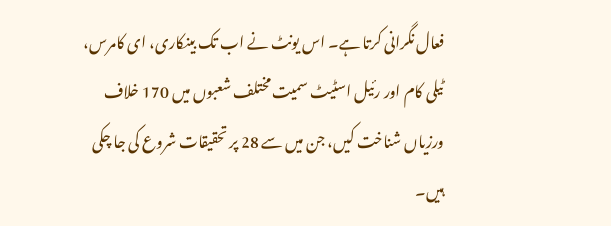فعال نگرانی کرتا ہے۔ اس یونٹ نے اب تک بینکاری، ای کامرس، ٹیلی کام اور رئیل اسٹیٹ سمیت مختلف شعبوں میں 170 خلاف ورزیاں شناخت کیں، جن میں سے 28 پر تحقیقات شروع کی جا چکی ہیں۔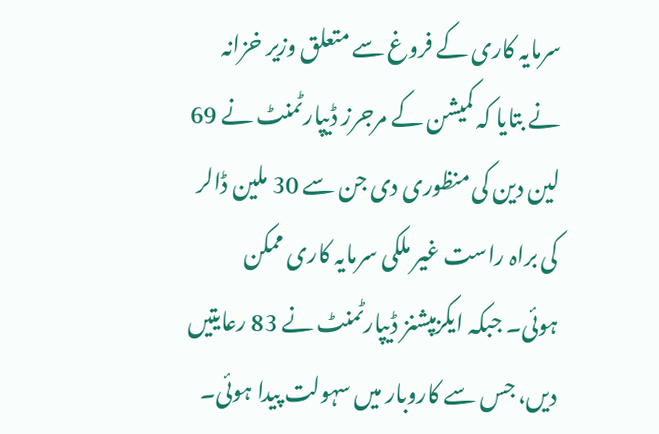سرمایہ کاری کے فروغ سے متعلق وزیر خزانہ نے بتایا کہ کمیشن کے مرجرز ڈیپارٹمنٹ نے 69 لین دین کی منظوری دی جن سے 30 ملین ڈالر کی براہ راست غیر ملکی سرمایہ کاری ممکن ہوئی۔ جبکہ ایکزمپشنز ڈیپارٹمنٹ نے 83 رعایتیں دیں، جس سے کاروبار میں سہولت پیدا ہوئی۔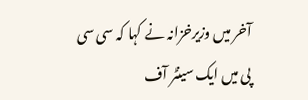آخر میں وزیرخزانہ نے کہا کہ سی سی پی میں ایک سینٹر آف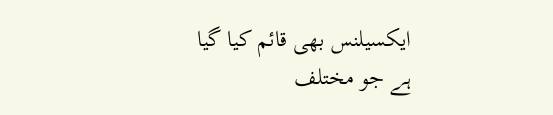ایکسیلنس بھی قائم کیا گیا ہے جو مختلف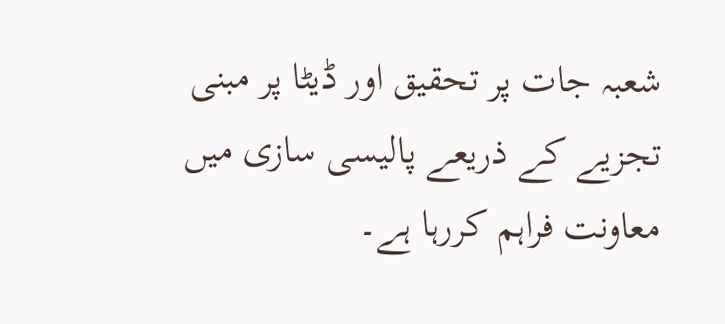شعبہ جات پر تحقیق اور ڈیٹا پر مبنی تجزیے کے ذریعے پالیسی سازی میں معاونت فراہم کررہا ہے۔